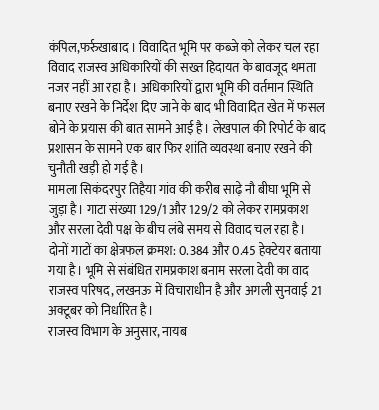कंपिल,फर्रुखाबाद । विवादित भूमि पर कब्जे को लेकर चल रहा विवाद राजस्व अधिकारियों की सख्त हिदायत के बावजूद थमता नजर नहीं आ रहा है। अधिकारियों द्वारा भूमि की वर्तमान स्थिति बनाए रखने के निर्देश दिए जाने के बाद भी विवादित खेत में फसल बोने के प्रयास की बात सामने आई है। लेखपाल की रिपोर्ट के बाद प्रशासन के सामने एक बार फिर शांति व्यवस्था बनाए रखने की चुनौती खड़ी हो गई है।
मामला सिकंदरपुर तिहैया गांव की करीब साढ़े नौ बीघा भूमि से जुड़ा है। गाटा संख्या 129/1 और 129/2 को लेकर रामप्रकाश और सरला देवी पक्ष के बीच लंबे समय से विवाद चल रहा है। दोनों गाटों का क्षेत्रफल क्रमश: 0.384 और 0.45 हेक्टेयर बताया गया है। भूमि से संबंधित रामप्रकाश बनाम सरला देवी का वाद राजस्व परिषद, लखनऊ में विचाराधीन है और अगली सुनवाई 21 अक्टूबर को निर्धारित है।
राजस्व विभाग के अनुसार, नायब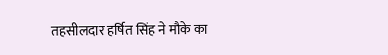तहसीलदार हर्षित सिंह ने मौके का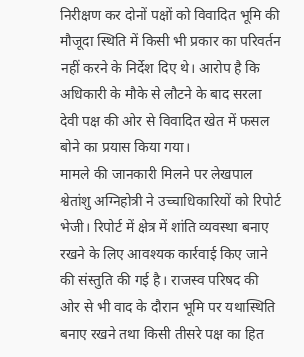निरीक्षण कर दोनों पक्षों को विवादित भूमि की मौजूदा स्थिति में किसी भी प्रकार का परिवर्तन नहीं करने के निर्देश दिए थे। आरोप है कि अधिकारी के मौके से लौटने के बाद सरला देवी पक्ष की ओर से विवादित खेत में फसल बोने का प्रयास किया गया।
मामले की जानकारी मिलने पर लेखपाल श्वेतांशु अग्निहोत्री ने उच्चाधिकारियों को रिपोर्ट भेजी। रिपोर्ट में क्षेत्र में शांति व्यवस्था बनाए रखने के लिए आवश्यक कार्रवाई किए जाने की संस्तुति की गई है। राजस्व परिषद की ओर से भी वाद के दौरान भूमि पर यथास्थिति बनाए रखने तथा किसी तीसरे पक्ष का हित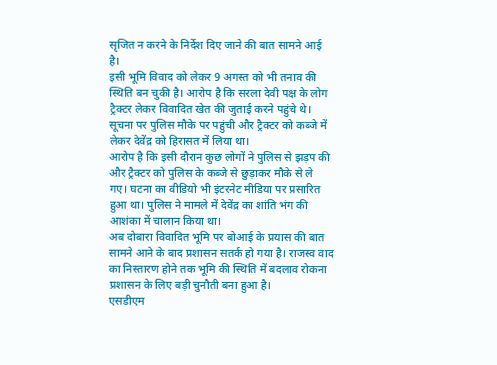सृजित न करने के निर्देश दिए जाने की बात सामने आई है।
इसी भूमि विवाद को लेकर 9 अगस्त को भी तनाव की स्थिति बन चुकी है। आरोप है कि सरला देवी पक्ष के लोग ट्रैक्टर लेकर विवादित खेत की जुताई करने पहुंचे थे। सूचना पर पुलिस मौके पर पहुंची और ट्रैक्टर को कब्जे में लेकर देवेंद्र को हिरासत में लिया था।
आरोप है कि इसी दौरान कुछ लोगों ने पुलिस से झड़प की और ट्रैक्टर को पुलिस के कब्जे से छुड़ाकर मौके से ले गए। घटना का वीडियो भी इंटरनेट मीडिया पर प्रसारित हुआ था। पुलिस ने मामले में देवेंद्र का शांति भंग की आशंका में चालान किया था।
अब दोबारा विवादित भूमि पर बोआई के प्रयास की बात सामने आने के बाद प्रशासन सतर्क हो गया है। राजस्व वाद का निस्तारण होने तक भूमि की स्थिति में बदलाव रोकना प्रशासन के लिए बड़ी चुनौती बना हुआ है।
एसडीएम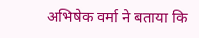अभिषेक वर्मा ने बताया कि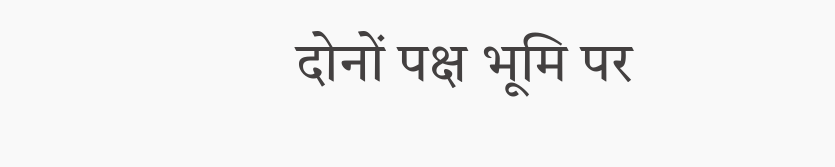दोनों पक्ष भूमि पर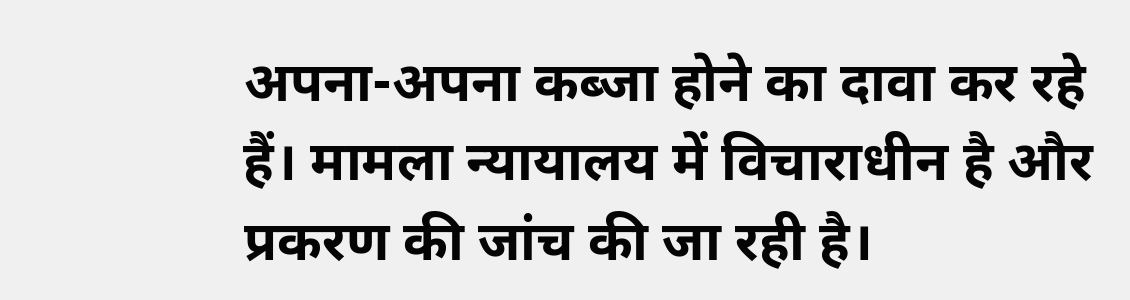अपना-अपना कब्जा होने का दावा कर रहे हैं। मामला न्यायालय में विचाराधीन है और प्रकरण की जांच की जा रही है।